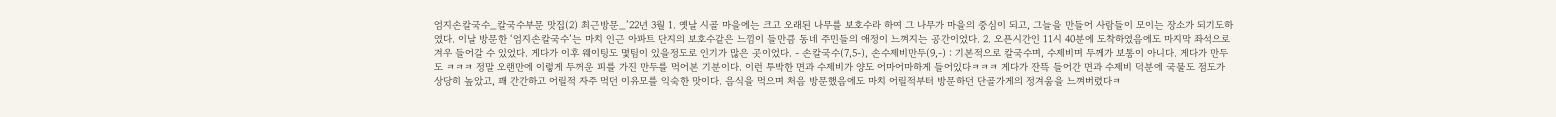엄지손칼국수_칼국수부문 맛집(2) 최근방문_’22년 3월 1. 옛날 시골 마을에는 크고 오래된 나무를 보호수라 하여 그 나무가 마을의 중심이 되고, 그늘을 만들어 사람들이 모이는 장소가 되기도하였다. 이날 방문한 ‘엄지손칼국수’는 마치 인근 아파트 단지의 보호수같은 느낌이 들만큼 동네 주민들의 애정이 느껴지는 공간이었다. 2. 오픈시간인 11시 40분에 도착하였음에도 마지막 좌석으로 겨우 들어갈 수 있었다. 게다가 이후 웨이팅도 몇팀이 있을정도로 인기가 많은 곳이었다. - 손칼국수(7,5-), 손수제비만두(9,-) : 기본적으로 칼국수며, 수제비며 두께가 보통이 아니다. 게다가 만두도 ㅋㅋㅋ 정말 오랜만에 이렇게 두꺼운 피를 가진 만두를 먹어본 기분이다. 이런 투박한 면과 수제비가 양도 어마어마하게 들어있다ㅋㅋㅋ 게다가 잔뜩 들어간 면과 수제비 덕분에 국물도 점도가 상당히 높았고, 꽤 간간하고 어릴적 자주 먹던 이유모를 익숙한 맛이다. 음식을 먹으며 처음 방문했음에도 마치 어릴적부터 방문하던 단골가게의 정겨움을 느껴버렸다ㅋ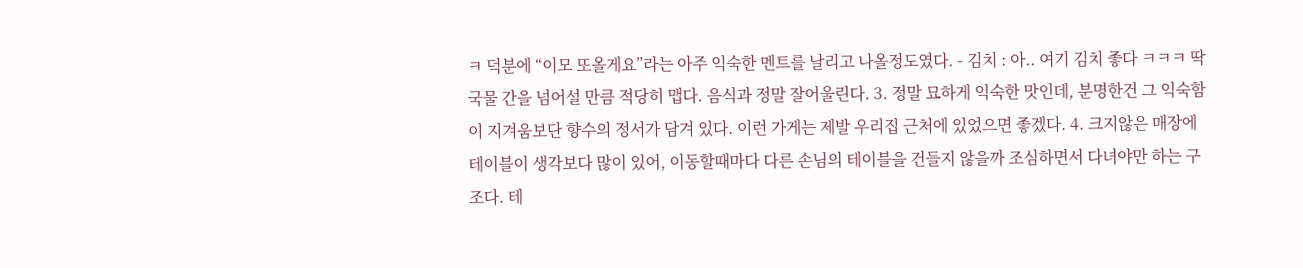ㅋ 덕분에 “이모 또올게요”라는 아주 익숙한 멘트를 날리고 나올정도였다. - 김치 : 아.. 여기 김치 좋다 ㅋㅋㅋ 딱 국물 간을 넘어설 만큼 적당히 맵다. 음식과 정말 잘어울린다. 3. 정말 묘하게 익숙한 맛인데, 분명한건 그 익숙함이 지겨움보단 향수의 정서가 담겨 있다. 이런 가게는 제발 우리집 근처에 있었으면 좋겠다. 4. 크지않은 매장에 테이블이 생각보다 많이 있어, 이동할때마다 다른 손님의 테이블을 건들지 않을까 조심하면서 다녀야만 하는 구조다. 테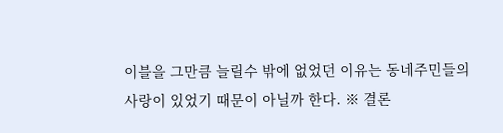이블을 그만큼 늘릴수 밖에 없었던 이유는 동네주민들의 사랑이 있었기 때문이 아닐까 한다. ※ 결론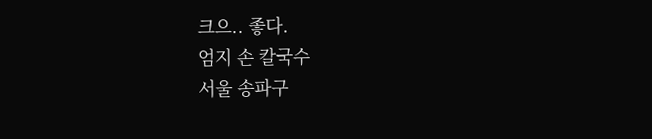크으.. 좋다.
엄지 손 칼국수
서울 송파구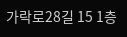가락로28길 15 1층